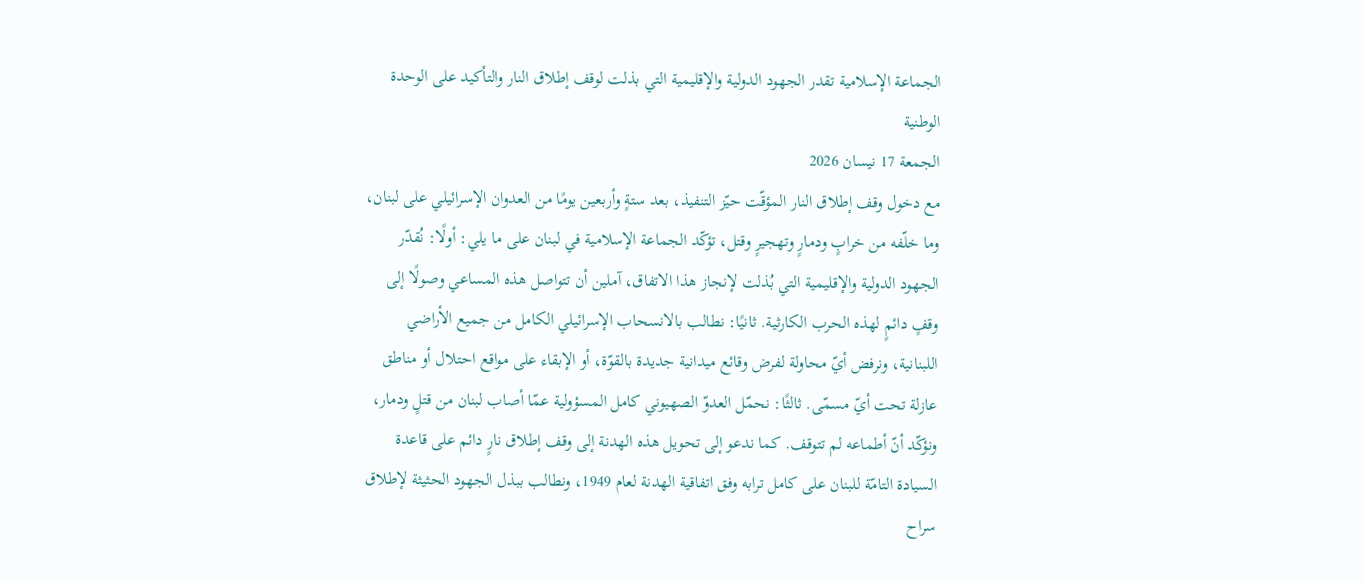الجماعة الإسلامية تقدر الجهود الدولية والإقليمية التي بذلت لوقف إطلاق النار والتأكيد على الوحدة الوطنية
الجمعة 17 نيسان 2026
مع دخول وقف إطلاق النار المؤقّت حيّز التنفيذ، بعد ستةٍ وأربعين يومًا من العدوان الإسرائيلي على لبنان، وما خلّفه من خرابٍ ودمارٍ وتهجيرٍ وقتل، تؤكّد الجماعة الإسلامية في لبنان على ما يلي: أولًا: نُقدّر الجهود الدولية والإقليمية التي بُذلت لإنجاز هذا الاتفاق، آملين أن تتواصل هذه المساعي وصولًا إلى وقفٍ دائمٍ لهذه الحرب الكارثية. ثانيًا: نطالب بالانسحاب الإسرائيلي الكامل من جميع الأراضي اللبنانية، ونرفض أيّ محاولة لفرض وقائع ميدانية جديدة بالقوّة، أو الإبقاء على مواقع احتلال أو مناطق عازلة تحت أيّ مسمّى. ثالثًا: نحمّل العدوّ الصهيوني كامل المسؤولية عمّا أصاب لبنان من قتلٍ ودمار، ونؤكّد أنّ أطماعه لم تتوقف. كما ندعو إلى تحويل هذه الهدنة إلى وقف إطلاق نارٍ دائم على قاعدة السيادة التامّة للبنان على كامل ترابه وفق اتفاقية الهدنة لعام 1949، ونطالب ببذل الجهود الحثيثة لإطلاق سراح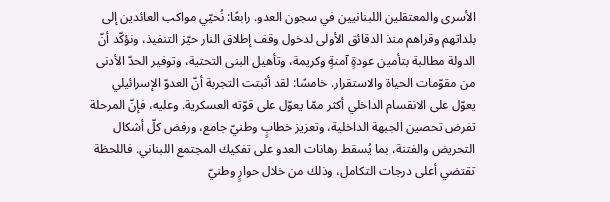الأسرى والمعتقلين اللبنانيين في سجون العدو. رابعًا: نُحيّي مواكب العائدين إلى بلداتهم وقراهم منذ الدقائق الأولى لدخول وقف إطلاق النار حيّز التنفيذ، ونؤكّد أنّ الدولة مطالبة بتأمين عودةٍ آمنةٍ وكريمة، وتأهيل البنى التحتية، وتوفير الحدّ الأدنى من مقوّمات الحياة والاستقرار. خامسًا: لقد أثبتت التجربة أنّ العدوّ الإسرائيلي يعوّل على الانقسام الداخلي أكثر ممّا يعوّل على قوّته العسكرية. وعليه، فإنّ المرحلة تفرض تحصين الجبهة الداخلية، وتعزيز خطابٍ وطنيّ جامع، ورفض كلّ أشكال التحريض والفتنة، بما يُسقط رهانات العدو على تفكيك المجتمع اللبناني. فاللحظة تقتضي أعلى درجات التكامل، وذلك من خلال حوارٍ وطنيّ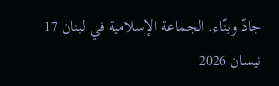جادّ وبنّاء. الجماعة الإسلامية في لبنان 17 نيسان 2026